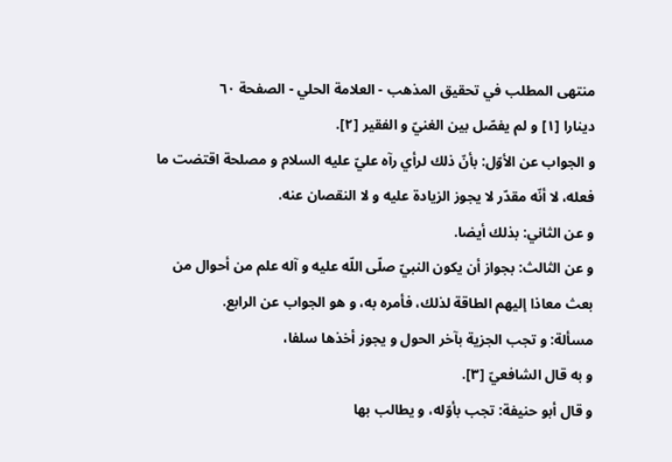منتهى المطلب في تحقيق المذهب - العلامة الحلي - الصفحة ٦٠
دينارا [١] و لم يفصّل بين الغنيّ و الفقير [٢].
و الجواب عن الأوّل: بأنّ ذلك لرأي رآه عليّ عليه السلام و مصلحة اقتضت ما فعله، لا أنّه مقدّر لا يجوز الزيادة عليه و لا النقصان عنه.
و عن الثاني: بذلك أيضا.
و عن الثالث: بجواز أن يكون النبيّ صلّى اللّه عليه و آله علم من أحوال من بعث معاذا إليهم الطاقة لذلك، فأمره به، و هو الجواب عن الرابع.
مسألة: و تجب الجزية بآخر الحول و يجوز أخذها سلفا،
و به قال الشافعيّ [٣].
و قال أبو حنيفة: تجب بأوّله، و يطالب بها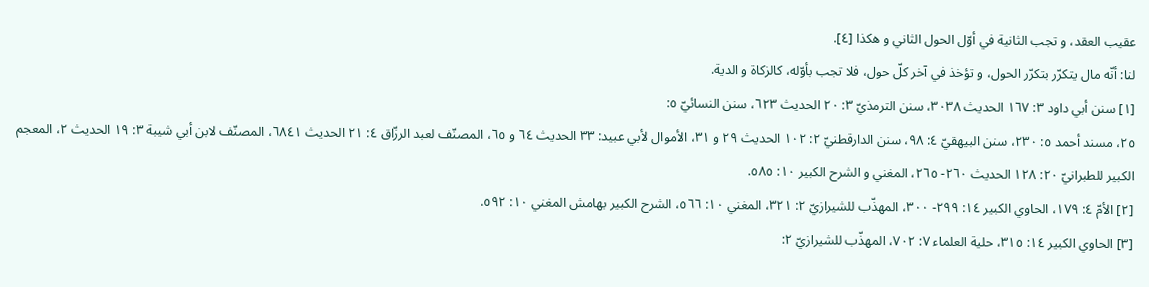عقيب العقد، و تجب الثانية في أوّل الحول الثاني و هكذا [٤].
لنا: أنّه مال يتكرّر بتكرّر الحول، و تؤخذ في آخر كلّ حول، فلا تجب بأوّله، كالزكاة و الدية.
[١] سنن أبي داود ٣: ١٦٧ الحديث ٣٠٣٨، سنن الترمذيّ ٣: ٢٠ الحديث ٦٢٣، سنن النسائيّ ٥:
٢٥، مسند أحمد ٥: ٢٣٠، سنن البيهقيّ ٤: ٩٨، سنن الدارقطنيّ ٢: ١٠٢ الحديث ٢٩ و ٣١، الأموال لأبي عبيد: ٣٣ الحديث ٦٤ و ٦٥، المصنّف لعبد الرزّاق ٤: ٢١ الحديث ٦٨٤١، المصنّف لابن أبي شيبة ٣: ١٩ الحديث ٢، المعجم الكبير للطبرانيّ ٢٠: ١٢٨ الحديث ٢٦٠- ٢٦٥، المغني و الشرح الكبير ١٠: ٥٨٥.
[٢] الأمّ ٤: ١٧٩، الحاوي الكبير ١٤: ٢٩٩- ٣٠٠، المهذّب للشيرازيّ ٢: ٣٢١، المغني ١٠: ٥٦٦، الشرح الكبير بهامش المغني ١٠: ٥٩٢.
[٣] الحاوي الكبير ١٤: ٣١٥، حلية العلماء ٧: ٧٠٢، المهذّب للشيرازيّ ٢: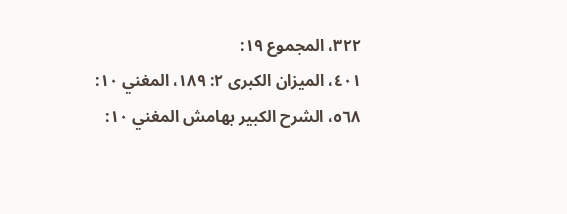٣٢٢، المجموع ١٩:
٤٠١، الميزان الكبرى ٢: ١٨٩، المغني ١٠: ٥٦٨، الشرح الكبير بهامش المغني ١٠: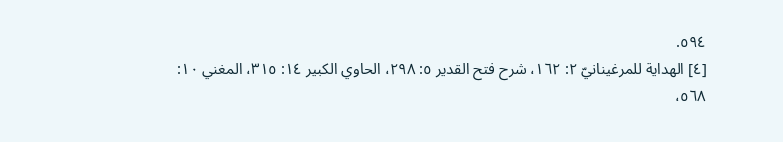٥٩٤.
[٤] الهداية للمرغينانيّ ٢: ١٦٢، شرح فتح القدير ٥: ٢٩٨، الحاوي الكبير ١٤: ٣١٥، المغني ١٠:
٥٦٨،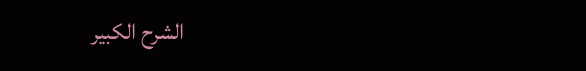الشرح الكبير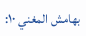بهامش المغني ١٠: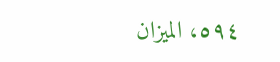٥٩٤، الميزان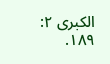الكبرى ٢: ١٨٩.